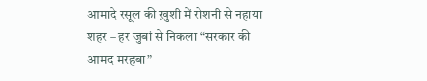आमादे रसूल की ख़ुशी में रोशनी से नहाया शहर – हर जुबां से निकला “सरकार की आमद मरहबा”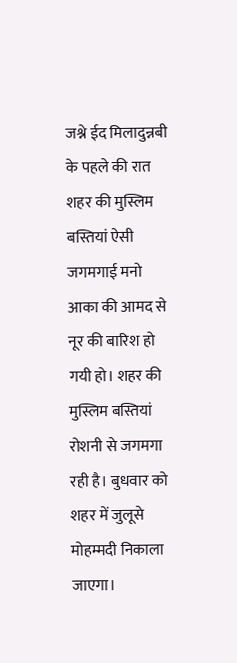जश्ने ईद मिलादुन्नबी के पहले की रात शहर की मुस्लिम बस्तियां ऐसी जगमगाई मनो आका की आमद से नूर की बारिश हो गयी हो। शहर की मुस्लिम बस्तियां रोशनी से जगमगा रही है। बुधवार को शहर में जुलूसे मोहम्मदी निकाला जाएगा।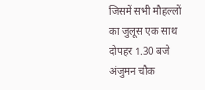जिसमें सभी मौहल्लों का जुलूस एक साथ दोपहर 1.30 बजे अंजुमन चौक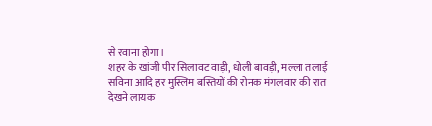से रवाना होगा।
शहर के खांजी पीर सिलावट वाड़ी, धोली बावड़ी, मल्ला तलाई सविना आदि हर मुस्लिम बस्तियों की रोनक मंगलवार की रात देखने लायक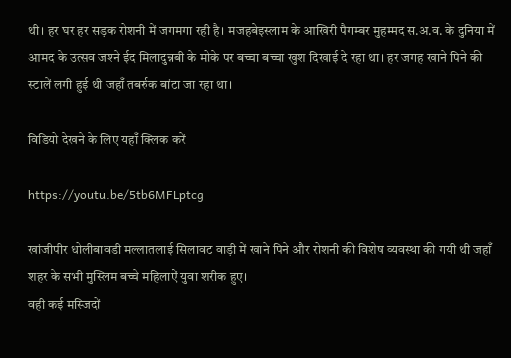थी। हर घर हर सड़क रोशनी में जगमगा रही है। मजहबेइस्लाम के आखिरी पैगम्बर मुहम्मद स.अ.व. के दुनिया में आमद के उत्सव जश्‍ने ईद मिलादुन्नबी के मोके पर बच्चा बच्चा खुश दिखाई दे रहा था। हर जगह खाने पिने की स्टालें लगी हुई थी जहाँ तबर्रुक बांटा जा रहा था।

विडियो देखने के लिए यहाँ क्लिक करें

https://youtu.be/5tb6MFLptcg

खांजीपीर धोलीबावडी मल्लातलाई सिलावट वाड़ी में खाने पिने और रोशनी की विशेष व्यवस्था की गयी थी जहाँ शहर के सभी मुस्लिम बच्चे महिलाऐं युवा शरीक हुए।
वही कई मस्जिदों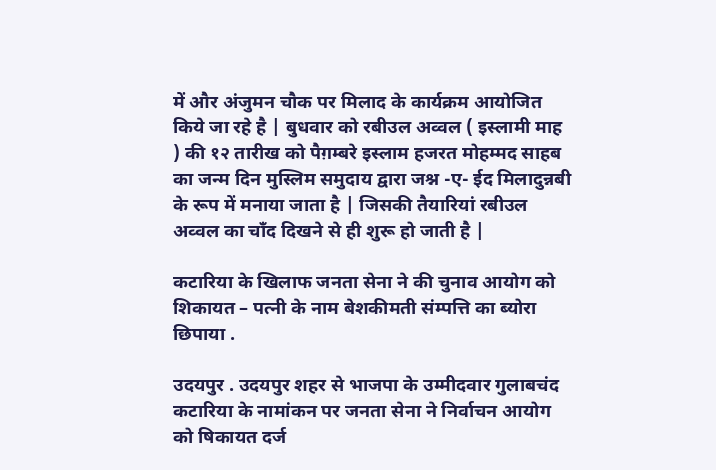में और अंजुमन चौक पर मिलाद के कार्यक्रम आयोजित किये जा रहे है | बुधवार को रबीउल अव्वल ( इस्लामी माह ) की १२ तारीख को पैग़म्बरे इस्लाम हजरत मोहम्मद साहब का जन्म दिन मुस्लिम समुदाय द्वारा जश्न -ए- ईद मिलादुन्नबी के रूप में मनाया जाता है | जिसकी तैयारियां रबीउल अव्वल का चाँद दिखने से ही शुरू हो जाती है |

कटारिया के खिलाफ जनता सेना ने की चुनाव आयोग को शिकायत – पत्नी के नाम बेशकीमती संम्पत्ति का ब्योरा छिपाया .

उदयपुर . उदयपुर शहर से भाजपा के उम्मीदवार गुलाबचंद कटारिया के नामांकन पर जनता सेना ने निर्वाचन आयोग को षिकायत दर्ज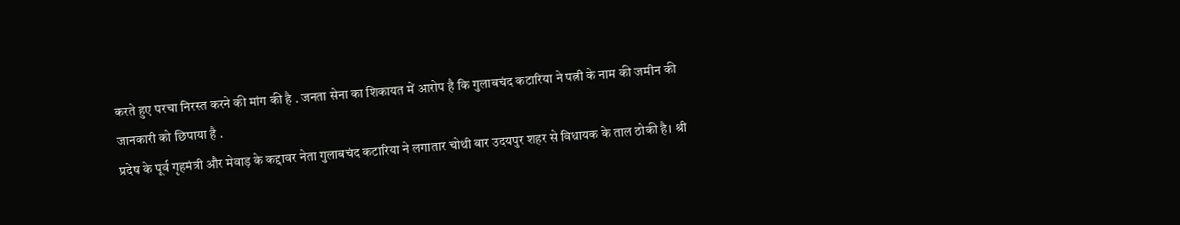करते हुए परचा निरस्त करने की मांग की है . जनता सेना का शिकायत में आरोप है कि गुलाबचंद कटारिया ने पत्नी के नाम की जमीन की जानकारी को छिपाया है .
प्रदेष के पूर्व गृहमंत्री और मेवाड़ के कद्दावर नेता गुलाबचंद कटारिया ने लगातार चोथी बार उदयपुर शहर से विधायक के ताल ठोकी है। श्री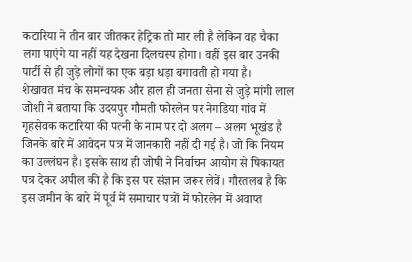कटारिया ने तीन बार जीतकर हेट्रिक तो मार ली है लेकिन वह चैका लगा पाएंगे या नहीं यह देखना दिलचस्प होगा। वहीं इस बार उनकी पार्टी से ही जुड़े लोगों का एक बड़ा धड़ा बगावती हो गया है।
शेखावत मंच के समन्वयक और हाल ही जनता सेना से जुड़े मांगी लाल जोशी ने बताया कि उदयपुर गौमती फोरलेन पर नेगडिया गांव में गृहसेवक कटारिया की पत्नी के नाम पर दो अलग – अलग भूखंड है जिनके बारे में आवेदन पत्र में जानकारी नहीं दी गई है। जो कि नियम का उल्लंघन है। इसके साथ ही जोषी ने निर्वाचन आयोग से षिकायत पत्र देकर अपील की है कि इस पर संज्ञान जरूर लेवें। गौरतलब है कि इस जमीन के बारे में पूर्व में समाचार पत्रों में फोरलेन में अवाप्त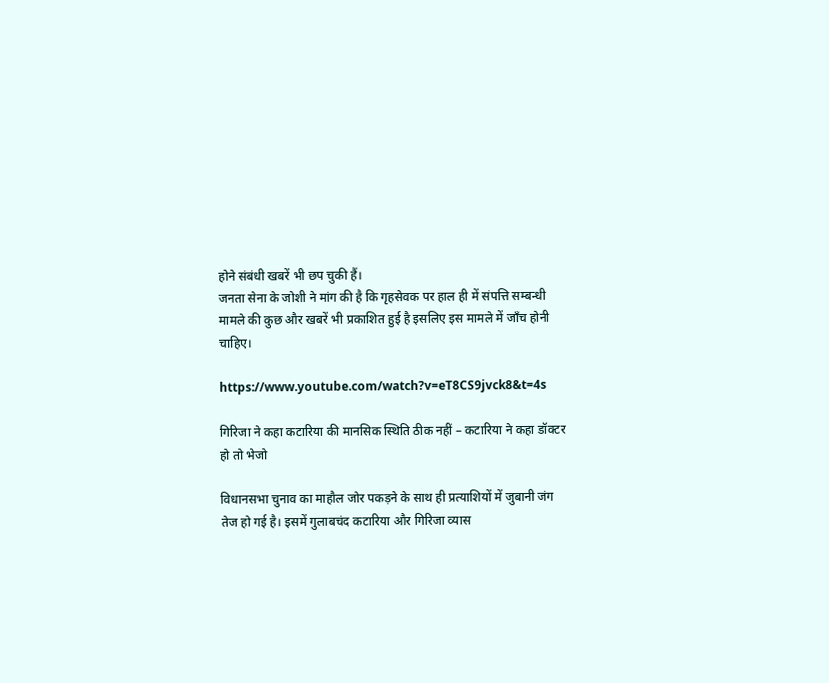होने संबंधी खबरें भी छप चुकी हैं।
जनता सेना के जोशी ने मांग की है कि गृहसेवक पर हाल ही में संपत्ति सम्बन्धी मामले की कुछ और खबरें भी प्रकाशित हुई है इसलिए इस मामले में जाँच होनी चाहिए।

https://www.youtube.com/watch?v=eT8CS9jvck8&t=4s

गिरिजा ने कहा कटारिया की मानसिक स्थिति ठीक नहीं – कटारिया ने कहा डॉक्टर हो तो भेजो

विधानसभा चुनाव का माहौल जोर पकड़ने के साथ ही प्रत्याशियों में जुबानी जंग तेज हो गई है। इसमें गुलाबचंद कटारिया और गिरिजा व्यास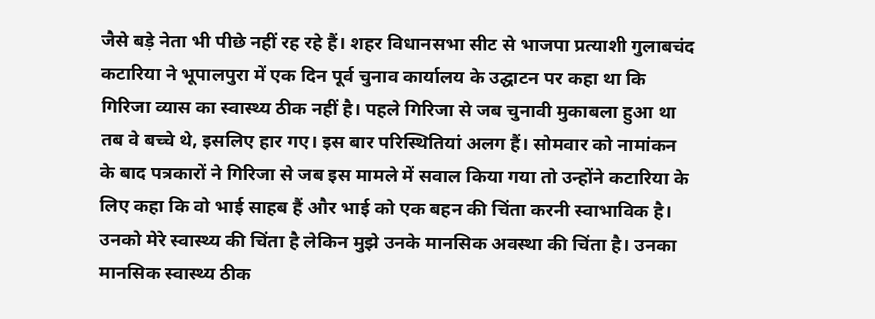जैसे बड़े नेता भी पीछे नहीं रह रहे हैं। शहर विधानसभा सीट से भाजपा प्रत्याशी गुलाबचंद कटारिया ने भूपालपुरा में एक दिन पूर्व चुनाव कार्यालय के उद्घाटन पर कहा था कि गिरिजा व्यास का स्वास्थ्य ठीक नहीं है। पहले गिरिजा से जब चुनावी मुकाबला हुआ था तब वे बच्चे थे, इसलिए हार गए। इस बार परिस्थितियां अलग हैं। सोमवार को नामांकन के बाद पत्रकारों ने गिरिजा से जब इस मामले में सवाल किया गया तो उन्होंने कटारिया के लिए कहा कि वो भाई साहब हैं और भाई को एक बहन की चिंता करनी स्वाभाविक है। उनको मेरे स्वास्थ्य की चिंता है लेकिन मुझे उनके मानसिक अवस्था की चिंता है। उनका मानसिक स्वास्थ्य ठीक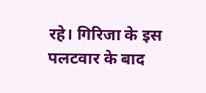रहे। गिरिजा के इस पलटवार के बाद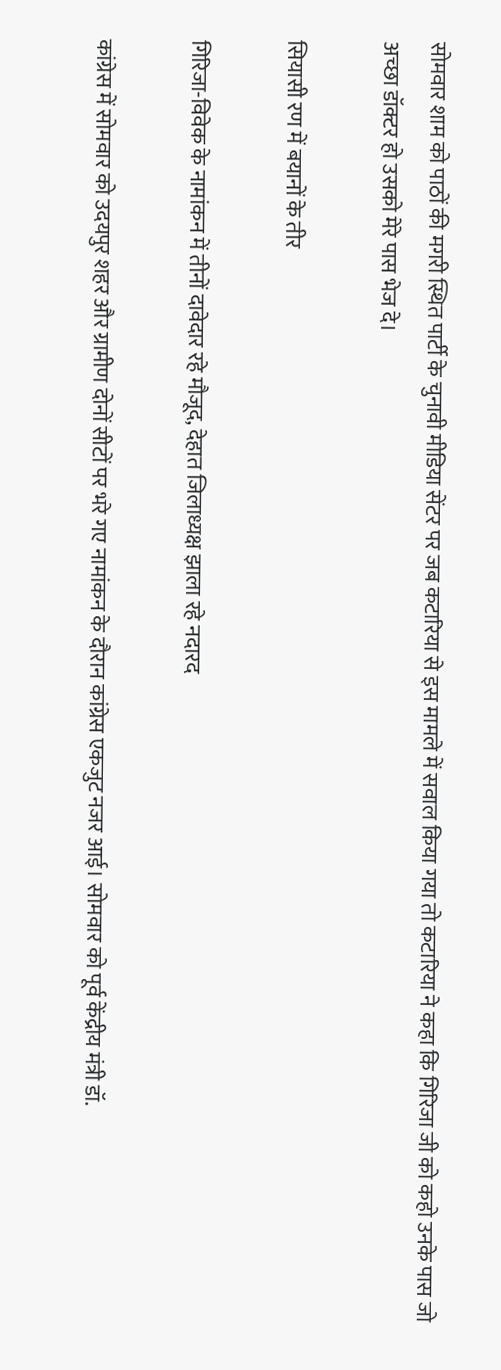सोमवार शाम को पाठों की मगरी स्थित पार्टी के चुनावी मीडिया सेंटर पर जब कटारिया से इस मामले में सवाल किया गया तो कटारिया ने कहा कि गिरिजा जी को कहो उनके पास जो अच्छा डॉक्टर हो उसको मेरे पास भेज दे।

सियासी रण में बयानों के तीर

गिरिजा-विवेक के नामांकन में तीनों दावेदार रहे मौजूद, देहात जिलाध्यक्ष झाला रहे नदारद

कांग्रेस में सोमवार को उदयपुर शहर और ग्रामीण दोनों सीटों पर भरे गए नामांकन के दौरान कांग्रेस एकजुट नजर आई। सोमवार को पूर्व केंद्रीय मंत्री डॉ.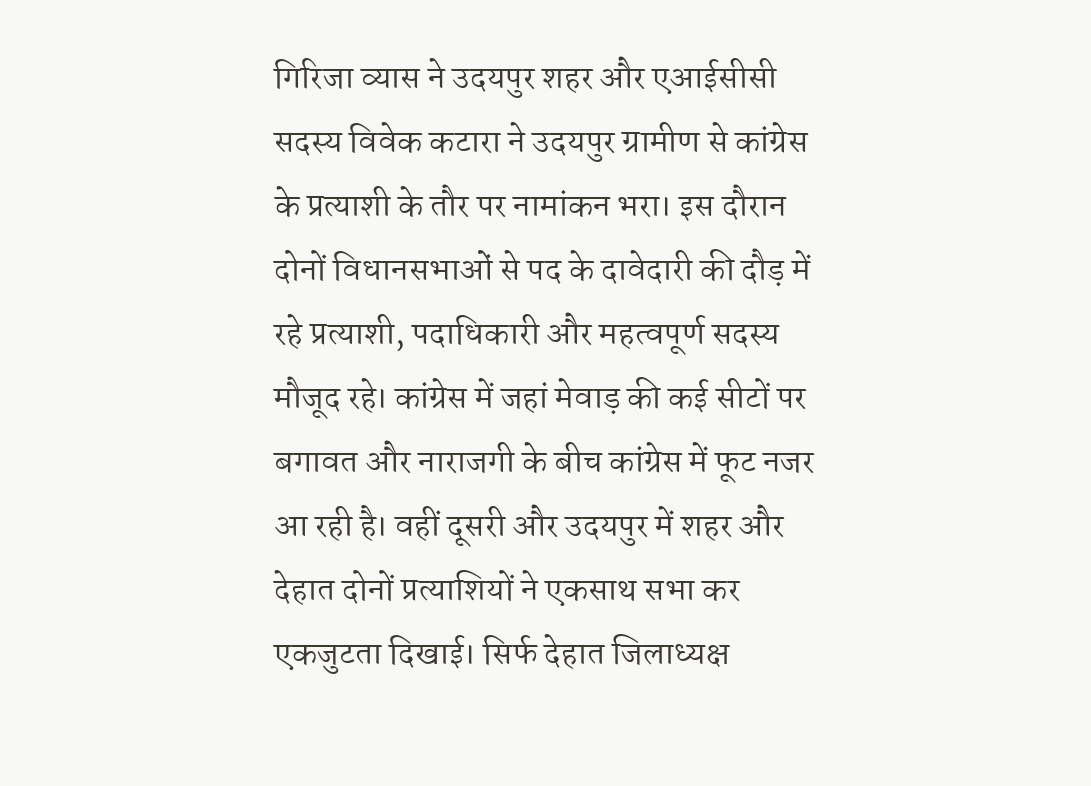गिरिजा व्यास ने उदयपुर शहर और एआईसीसी सदस्य विवेक कटारा ने उदयपुर ग्रामीण से कांग्रेस के प्रत्याशी के तौर पर नामांकन भरा। इस दौरान दोनों विधानसभाओं से पद के दावेदारी की दौड़ में रहे प्रत्याशी, पदाधिकारी और महत्वपूर्ण सदस्य मौजूद रहे। कांग्रेस में जहां मेवाड़ की कई सीटों पर बगावत और नाराजगी के बीच कांग्रेस में फूट नजर आ रही है। वहीं दूसरी और उदयपुर में शहर और देहात दोनों प्रत्याशियों ने एकसाथ सभा कर एकजुटता दिखाई। सिर्फ देहात जिलाध्यक्ष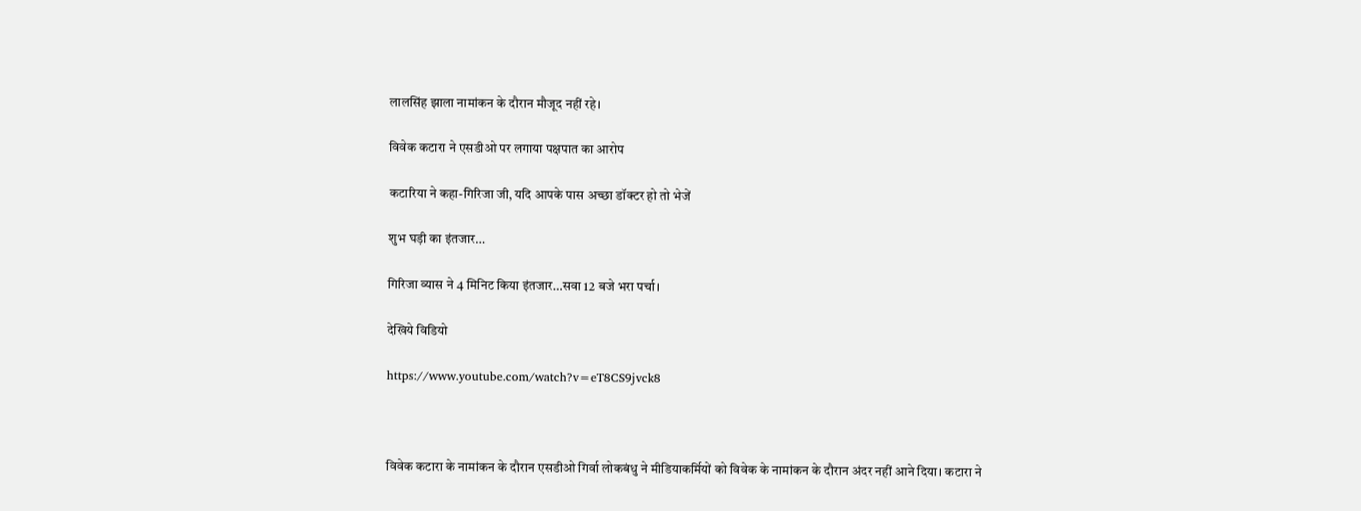लालसिंह झाला नामांकन के दौरान मौजूद नहीं रहे।

विवेक कटारा ने एसडीओ पर लगाया पक्षपात का आरोप

कटारिया ने कहा-गिरिजा जी, यदि आपके पास अच्छा डॉक्टर हो तो भेजें

शुभ घड़ी का इंतजार…

गिरिजा व्यास ने 4 मिनिट किया इंतजार…सवा 12 बजे भरा पर्चा।

देखिये विडियो

https://www.youtube.com/watch?v=eT8CS9jvck8



विवेक कटारा के नामांकन के दौरान एसडीओ गिर्वा लोकबंधु ने मीडियाकर्मियों को विवेक के नामांकन के दौरान अंदर नहीं आने दिया। कटारा ने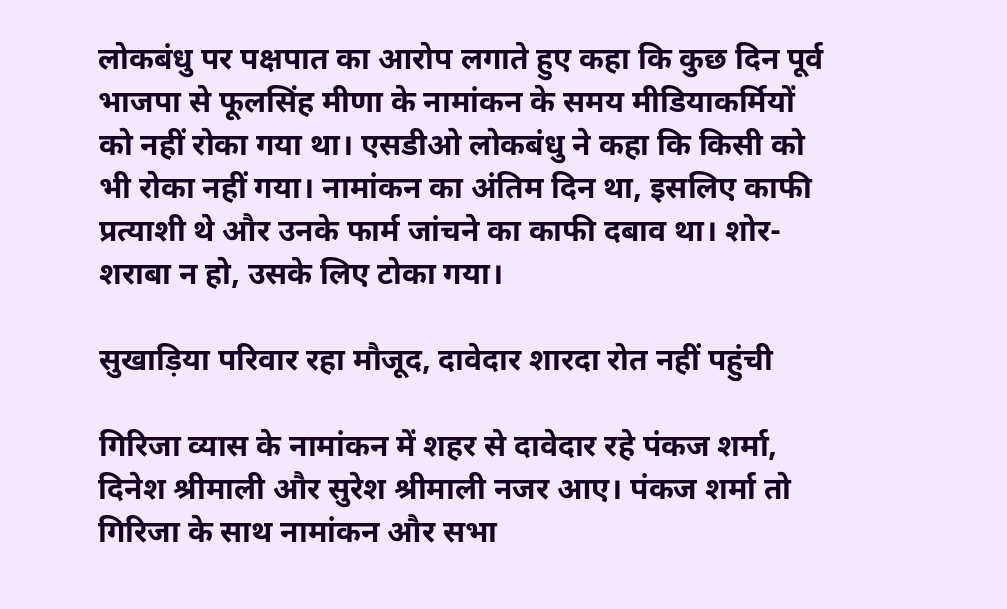लोकबंधु पर पक्षपात का आरोप लगाते हुए कहा कि कुछ दिन पूर्व भाजपा से फूलसिंह मीणा के नामांकन के समय मीडियाकर्मियों को नहीं रोका गया था। एसडीओ लोकबंधु ने कहा कि किसी को भी रोका नहीं गया। नामांकन का अंतिम दिन था, इसलिए काफी प्रत्याशी थे और उनके फार्म जांचने का काफी दबाव था। शोर-शराबा न हो, उसके लिए टोका गया।

सुखाड़िया परिवार रहा मौजूद, दावेदार शारदा रोत नहीं पहुंची

गिरिजा व्यास के नामांकन में शहर से दावेदार रहे पंकज शर्मा, दिनेश श्रीमाली और सुरेश श्रीमाली नजर आए। पंकज शर्मा तो गिरिजा के साथ नामांकन और सभा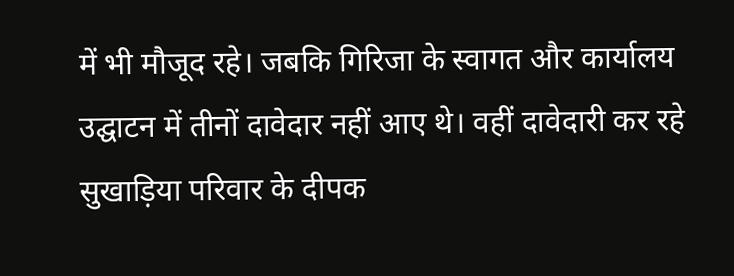में भी मौजूद रहे। जबकि गिरिजा के स्वागत और कार्यालय उद्घाटन में तीनों दावेदार नहीं आए थे। वहीं दावेदारी कर रहे सुखाड़िया परिवार के दीपक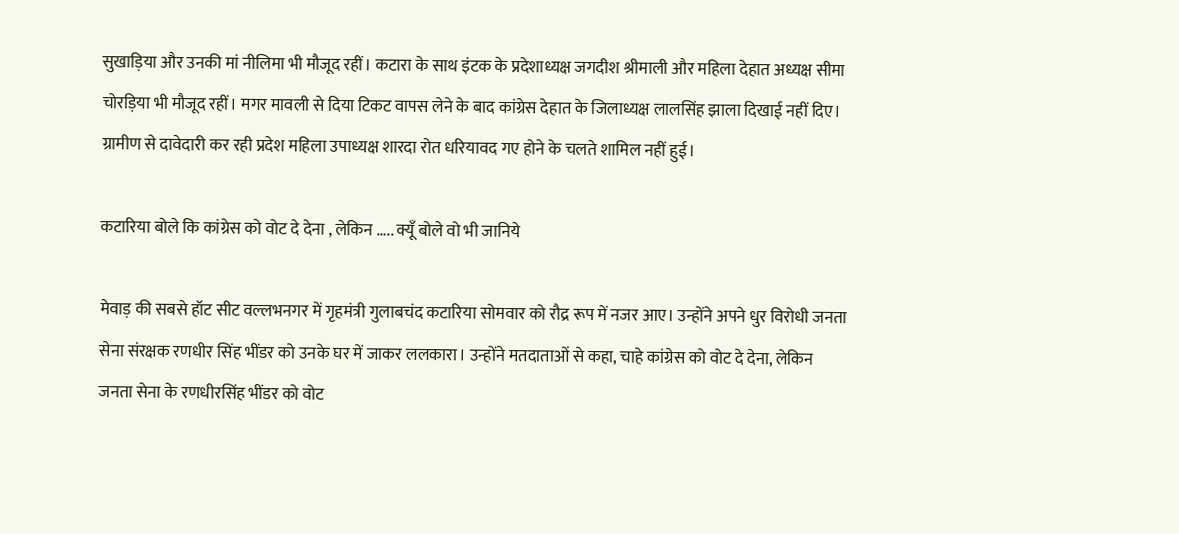सुखाड़िया और उनकी मां नीलिमा भी मौजूद रहीं। कटारा के साथ इंटक के प्रदेशाध्यक्ष जगदीश श्रीमाली और महिला देहात अध्यक्ष सीमा चोरड़िया भी मौजूद रहीं। मगर मावली से दिया टिकट वापस लेने के बाद कांग्रेस देहात के जिलाध्यक्ष लालसिंह झाला दिखाई नहीं दिए। ग्रामीण से दावेदारी कर रही प्रदेश महिला उपाध्यक्ष शारदा रोत धरियावद गए होने के चलते शामिल नहीं हुई।

कटारिया बोले कि कांग्रेस को वोट दे देना , लेकिन ….. क्यूँ बोले वो भी जानिये

मेवाड़ की सबसे हॉट सीट वल्लभनगर में गृहमंत्री गुलाबचंद कटारिया सोमवार को रौद्र रूप में नजर आए। उन्होंने अपने धुर विरोधी जनता सेना संरक्षक रणधीर सिंह भींडर को उनके घर में जाकर ललकारा। उन्होंने मतदाताओं से कहा, चाहे कांग्रेस को वोट दे देना, लेकिन जनता सेना के रणधीरसिंह भींडर को वोट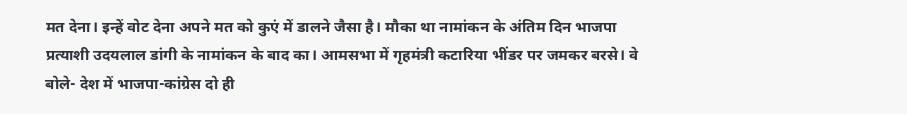मत देना। इन्हें वोट देना अपने मत को कुएं में डालने जैसा है। मौका था नामांकन के अंतिम दिन भाजपा प्रत्याशी उदयलाल डांगी के नामांकन के बाद का। आमसभा में गृहमंत्री कटारिया भींडर पर जमकर बरसे। वे बोले- देश में भाजपा-कांग्रेस दो ही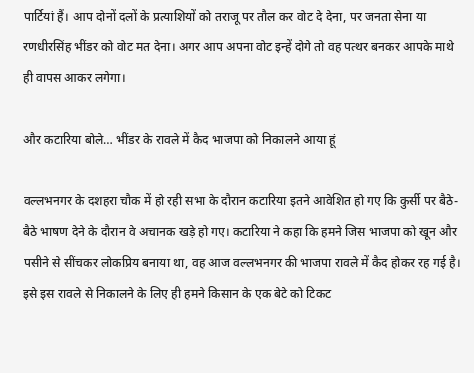पार्टियां हैं। आप दोनों दलों के प्रत्याशियों को तराजू पर तौल कर वोट दे देना, पर जनता सेना या रणधीरसिंह भींडर को वोट मत देना। अगर आप अपना वोट इन्हें दोगे तो वह पत्थर बनकर आपके माथे ही वापस आकर लगेगा।

और कटारिया बोले… भींडर के रावले में कैद भाजपा को निकालने आया हूं

वल्लभनगर के दशहरा चौक में हो रही सभा के दौरान कटारिया इतने आवेशित हो गए कि कुर्सी पर बैठे-बैठे भाषण देने के दौरान वे अचानक खड़े हो गए। कटारिया ने कहा कि हमने जिस भाजपा को खून और पसीने से सींचकर लोकप्रिय बनाया था, वह आज वल्लभनगर की भाजपा रावले में कैद होकर रह गई है। इसे इस रावले से निकालने के लिए ही हमने किसान के एक बेटे को टिकट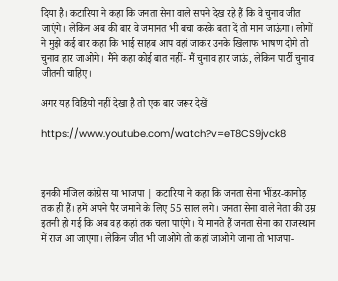दिया है। कटारिया ने कहा कि जनता सेना वाले सपने देख रहे हैं कि वे चुनाव जीत जाएंगे। लेकिन अब की बार वे जमानत भी बचा करके बता दें तो मान जाऊंगा। लोगों ने मुझे कई बार कहा कि भाई साहब आप वहां जाकर उनके खिलाफ भाषण दोगे तो चुनाव हार जाओगे। मैंने कहा कोई बात नहीं- मैं चुनाव हार जाऊं, लेकिन पार्टी चुनाव जीतनी चाहिए।

अगर यह विडियो नहीं देखा है तो एक बार जरूर देखें

https://www.youtube.com/watch?v=eT8CS9jvck8



इनकी मंजिल कांग्रेस या भाजपा | कटारिया ने कहा कि जनता सेना भींडर-कानोड़ तक ही हैं। हमें अपने पैर जमाने के लिए 55 साल लगे। जनता सेना वाले नेता की उम्र इतनी हो गई कि अब वह कहां तक चला पाएंगे। ये मानते हैं जनता सेना का राजस्थान में राज आ जाएगा। लेकिन जीत भी जाओगे तो कहां जाओगे जाना तो भाजपा-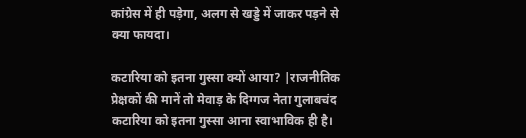कांग्रेस में ही पड़ेगा, अलग से खड्डे में जाकर पड़ने से क्या फायदा।

कटारिया को इतना गुस्सा क्यों आया? |राजनीतिक प्रेक्षकों की मानें तो मेवाड़ के दिग्गज नेता गुलाबचंद कटारिया को इतना गुस्सा आना स्वाभाविक ही है।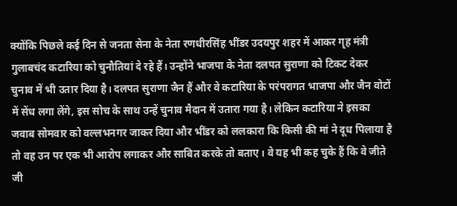क्योंकि पिछले कई दिन से जनता सेना के नेता रणधीरसिंह भींडर उदयपुर शहर में आकर गृह मंत्री गुलाबचंद कटारिया को चुनौतियां दे रहे हैं। उन्होंने भाजपा के नेता दलपत सुराणा को टिकट देकर चुनाव में भी उतार दिया है। दलपत सुराणा जैन हैं और वे कटारिया के परंपरागत भाजपा और जैन वोटों में सेंध लगा लेंगे, इस सोच के साथ उन्हें चुनाव मैदान में उतारा गया है। लेकिन कटारिया ने इसका जवाब सोमवार को वल्लभनगर जाकर दिया और भींडर को ललकारा कि किसी की मां ने दूध पिलाया है तो वह उन पर एक भी आरोप लगाकर और साबित करके तो बताए। वे यह भी कह चुके हैं कि वे जीते जी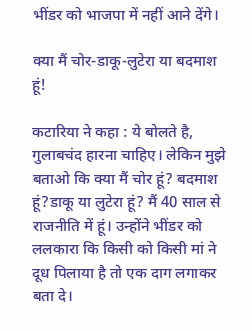भींडर को भाजपा में नहीं आने देंगे।

क्या मैं चोर-डाकू-लुटेरा या बदमाश हूं!

कटारिया ने कहा : ये बोलते है, गुलाबचंद हारना चाहिए। लेकिन मुझे बताओ कि क्या मैं चोर हूं? बदमाश हूं?डाकू या लुटेरा हूं? मैं 40 साल से राजनीति में हूं। उन्होंने भींडर को ललकारा कि किसी को किसी मां ने दूध पिलाया है तो एक दाग लगाकर बता दे।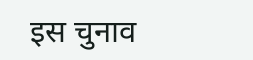इस चुनाव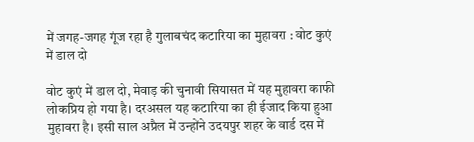में जगह-जगह गूंज रहा है गुलाबचंद कटारिया का मुहावरा : वोट कुएं में डाल दो

वोट कुएं में डाल दो, मेवाड़ की चुनावी सियासत में यह मुहावरा काफी लोकप्रिय हो गया है। दरअसल यह कटारिया का ही ईजाद किया हुआ मुहावरा है। इसी साल अप्रैल में उन्होंने उदयपुर शहर के वार्ड दस में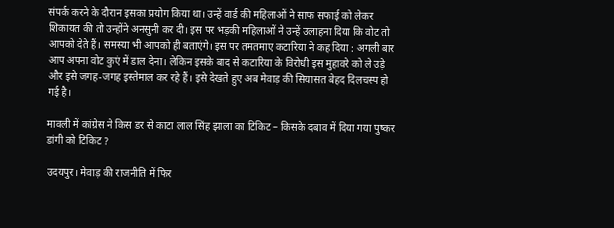संपर्क करने के दौरान इसका प्रयोग किया था। उन्हें वार्ड की महिलाओं ने साफ सफाई को लेकर शिकायत की तो उन्होंने अनसुनी कर दी। इस पर भड़की महिलाओं ने उन्हें उलाहना दिया कि वोट तो आपको देते हैं। समस्या भी आपको ही बताएंगे। इस पर तमतमाए कटारिया ने कह दिया : अगली बार आप अपना वोट कुएं में डाल देना। लेकिन इसके बाद से कटारिया के विरोधी इस मुहावरे को ले उड़े और इसे जगह-जगह इस्तेमाल कर रहे हैं। इसे देखते हुए अब मेवाड़ की सियासत बेहद दिलचस्प हो गई है।

मावली में कांग्रेस ने किस डर से काटा लाल सिंह झाला का टिकिट – किसके दबाव में दिया गया पुष्कर डांगी को टिकिट ?

उदयपुर। मेवाड़ की राजनीति में फिर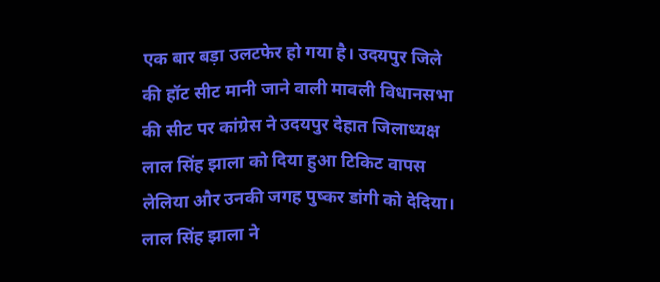एक बार बड़ा उलटफेर हो गया है। उदयपुर जिले की हॉट सीट मानी जाने वाली मावली विधानसभा की सीट पर कांग्रेस ने उदयपुर देहात जिलाध्यक्ष लाल सिंह झाला को दिया हुआ टिकिट वापस लेलिया और उनकी जगह पुष्कर डांगी को देदिया। लाल सिंह झाला ने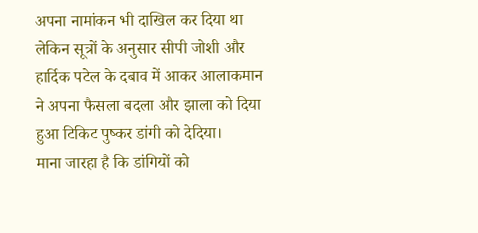अपना नामांकन भी दाखिल कर दिया था लेकिन सूत्रों के अनुसार सीपी जोशी और हार्दिक पटेल के दबाव में आकर आलाकमान ने अपना फैसला बदला और झाला को दिया हुआ टिकिट पुष्कर डांगी को देदिया।
माना जारहा है कि डांगियों को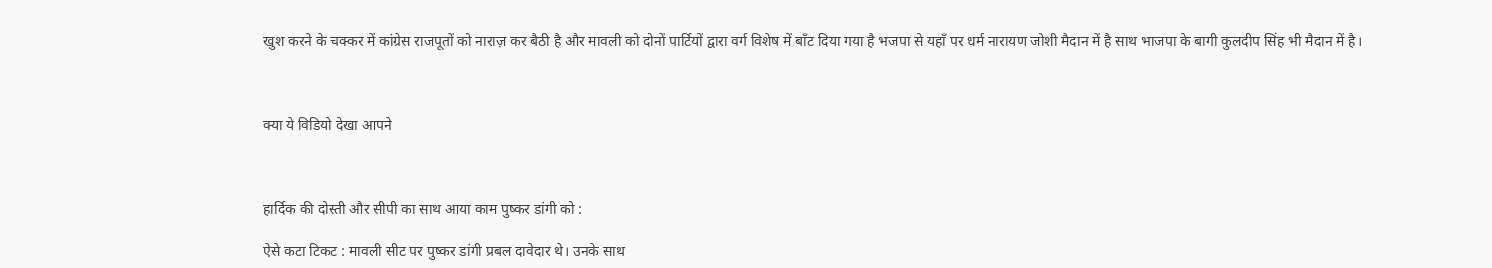खुश करने के चक्कर में कांग्रेस राजपूतों को नाराज़ कर बैठी है और मावली को दोनों पार्टियों द्वारा वर्ग विशेष में बाँट दिया गया है भजपा से यहाँ पर धर्म नारायण जोशी मैदान में है साथ भाजपा के बागी कुलदीप सिंह भी मैदान में है।



क्या ये विडियो देखा आपने



हार्दिक की दोस्ती और सीपी का साथ आया काम पुष्कर डांगी को :

ऐसे कटा टिकट : मावली सीट पर पुष्कर डांगी प्रबल दावेदार थे। उनके साथ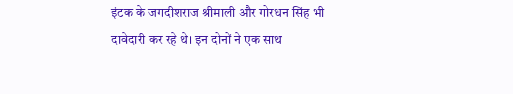इंटक के जगदीशराज श्रीमाली और गोरधन सिंह भी दावेदारी कर रहे थे। इन दोनों ने एक साथ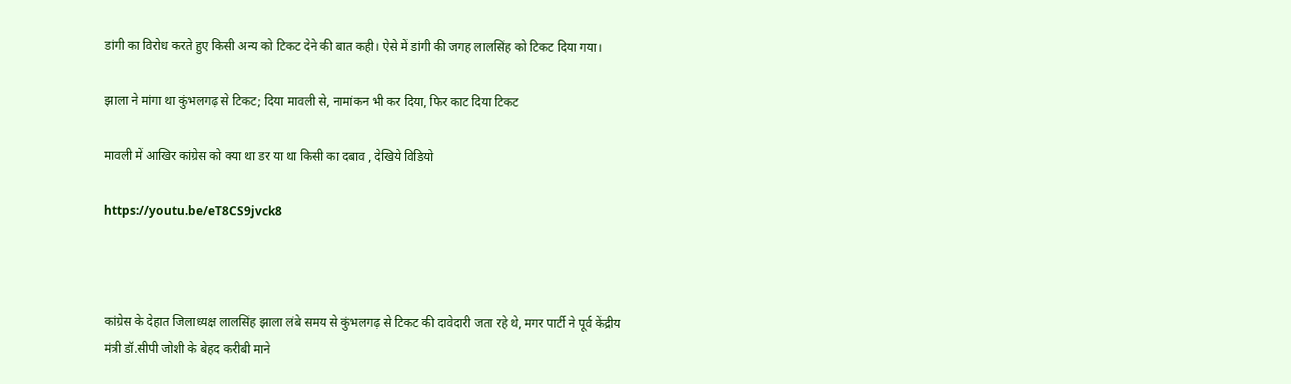डांगी का विरोध करते हुए किसी अन्य को टिकट देने की बात कही। ऐसे में डांगी की जगह लालसिंह को टिकट दिया गया।

झाला ने मांगा था कुंभलगढ़ से टिकट; दिया मावली से, नामांकन भी कर दिया, फिर काट दिया टिकट

मावली में आखिर कांग्रेस को क्या था डर या था किसी का दबाव , देखिये विडियो

https://youtu.be/eT8CS9jvck8



कांग्रेस के देहात जिलाध्यक्ष लालसिंह झाला लंबे समय से कुंभलगढ़ से टिकट की दावेदारी जता रहे थे, मगर पार्टी ने पूर्व केंद्रीय मंत्री डॉ.सीपी जोशी के बेहद करीबी माने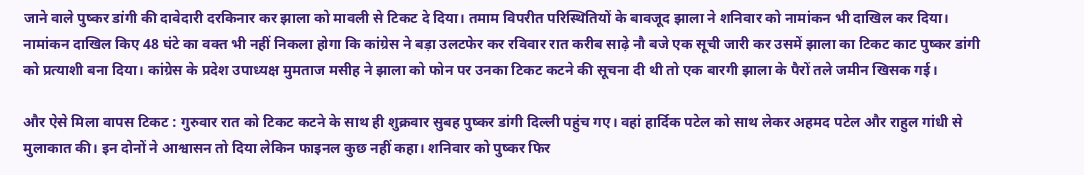जाने वाले पुष्कर डांगी की दावेदारी दरकिनार कर झाला को मावली से टिकट दे दिया। तमाम विपरीत परिस्थितियों के बावजूद झाला ने शनिवार को नामांकन भी दाखिल कर दिया। नामांकन दाखिल किए 48 घंटे का वक्त भी नहीं निकला होगा कि कांग्रेस ने बड़ा उलटफेर कर रविवार रात करीब साढ़े नौ बजे एक सूची जारी कर उसमें झाला का टिकट काट पुष्कर डांगी को प्रत्याशी बना दिया। कांग्रेस के प्रदेश उपाध्यक्ष मुमताज मसीह ने झाला को फोन पर उनका टिकट कटने की सूचना दी थी तो एक बारगी झाला के पैरों तले जमीन खिसक गई।

और ऐसे मिला वापस टिकट : गुरुवार रात को टिकट कटने के साथ ही शुक्रवार सुबह पुष्कर डांगी दिल्ली पहुंच गए। वहां हार्दिक पटेल को साथ लेकर अहमद पटेल और राहुल गांधी से मुलाकात की। इन दोनों ने आश्वासन तो दिया लेकिन फाइनल कुछ नहीं कहा। शनिवार को पुष्कर फिर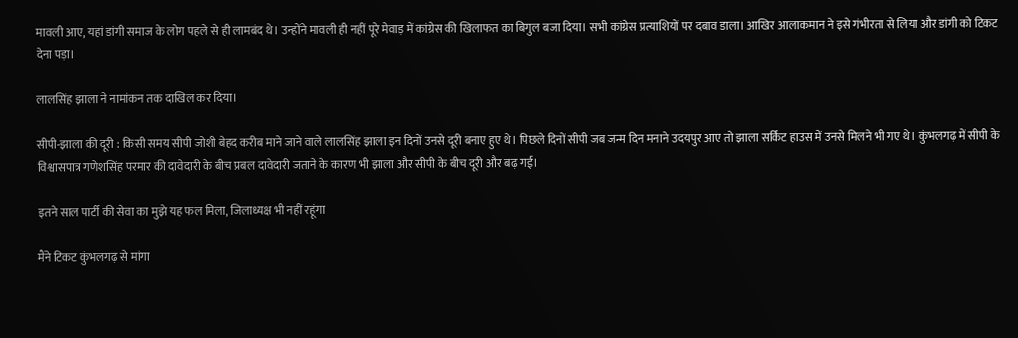मावली आए, यहां डांगी समाज के लोग पहले से ही लामबंद थे। उन्होंने मावली ही नहीं पूरे मेवाड़ में कांग्रेस की खिलाफत का बिगुल बजा दिया। सभी कांग्रेस प्रत्याशियों पर दबाव डाला। आखिर आलाकमान ने इसे गंभीरता से लिया और डांगी को टिकट देना पड़ा।

लालसिंह झाला ने नामांकन तक दाखिल कर दिया।

सीपी-झाला की दूरी : किसी समय सीपी जोशी बेहद करीब माने जाने वाले लालसिंह झाला इन दिनों उनसे दूरी बनाए हुए थे। पिछले दिनों सीपी जब जन्म दिन मनाने उदयपुर आए तो झाला सर्किट हाउस में उनसे मिलने भी गए थे। कुंभलगढ़ में सीपी के विश्वासपात्र गणेशसिंह परमार की दावेदारी के बीच प्रबल दावेदारी जताने के कारण भी झाला और सीपी के बीच दूरी और बढ़ गई।

इतने साल पार्टी की सेवा का मुझे यह फल मिला, जिलाध्यक्ष भी नहीं रहूंगा

मैंने टिकट कुंभलगढ़ से मांगा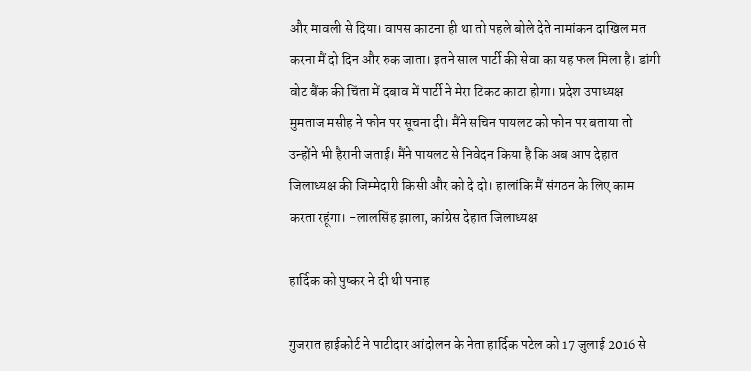और मावली से दिया। वापस काटना ही था तो पहले बोले देते नामांकन दाखिल मत करना मैं दो दिन और रुक जाता। इतने साल पार्टी की सेवा का यह फल मिला है। डांगी वोट बैंक की चिंता में दबाव में पार्टी ने मेरा टिकट काटा होगा। प्रदेश उपाध्यक्ष मुमताज मसीह ने फोन पर सूचना दी। मैंने सचिन पायलट को फोन पर बताया तो उन्होंने भी हैरानी जताई। मैंने पायलट से निवेदन किया है कि अब आप देहात जिलाध्यक्ष की जिम्मेदारी किसी और को दे दो। हालांकि मैं संगठन के लिए काम करता रहूंगा। -लालसिंह झाला, कांग्रेस देहात जिलाध्यक्ष

हार्दिक को पुष्कर ने दी थी पनाह

गुजरात हाईकोर्ट ने पाटीदार आंदोलन के नेता हार्दिक पटेल को 17 जुलाई 2016 से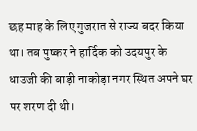छह माह के लिए गुजरात से राज्य बदर किया था। तब पुष्कर ने हार्दिक को उदयपुर के धाउजी की बाड़ी नाकोड़ा नगर स्थित अपने घर पर शरण दी थी।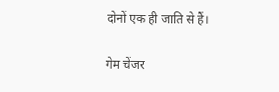दोनों एक ही जाति से हैं।

गेम चेंजर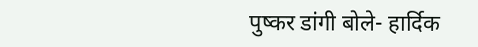पुष्कर डांगी बोले- हार्दिक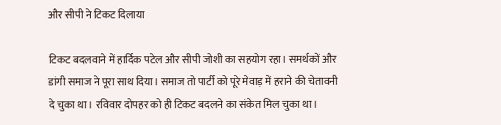और सीपी ने टिकट दिलाया

टिकट बदलवाने में हार्दिक पटेल और सीपी जोशी का सहयोग रहा। समर्थकों और डांगी समाज ने पूरा साथ दिया। समाज तो पार्टी को पूरे मेवाड़ में हराने की चेतावनी दे चुका था। रविवार दोपहर को ही टिकट बदलने का संकेत मिल चुका था।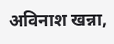अविनाश खन्ना,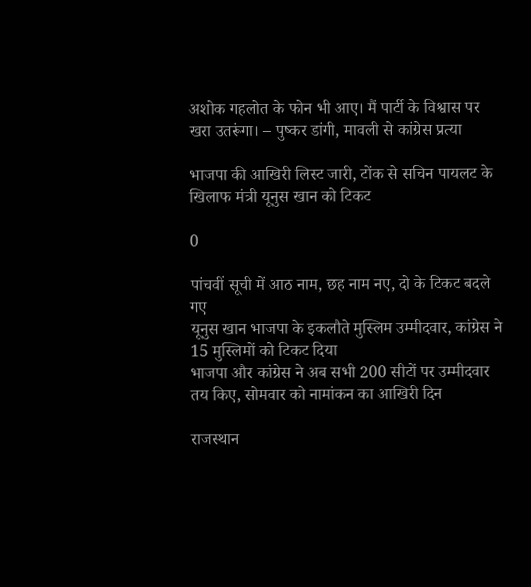अशोक गहलोत के फोन भी आए। मैं पार्टी के विश्वास पर खरा उतरूंगा। – पुष्कर डांगी, मावली से कांग्रेस प्रत्या

भाजपा की आखिरी लिस्ट जारी, टोंक से सचिन पायलट के खिलाफ मंत्री यूनुस खान को टिकट

0

पांचवीं सूची में आठ नाम, छह नाम नए, दो के टिकट बदले गए
यूनुस खान भाजपा के इकलौते मुस्लिम उम्मीदवार, कांग्रेस ने 15 मुस्लिमों को टिकट दिया
भाजपा और कांग्रेस ने अब सभी 200 सीटों पर उम्मीदवार तय किए, सोमवार को नामांकन का आखिरी दिन

राजस्थान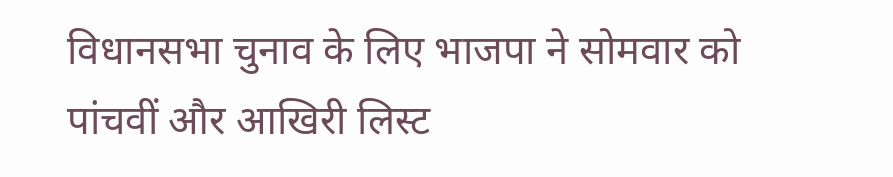विधानसभा चुनाव के लिए भाजपा ने सोमवार को पांचवीं और आखिरी लिस्ट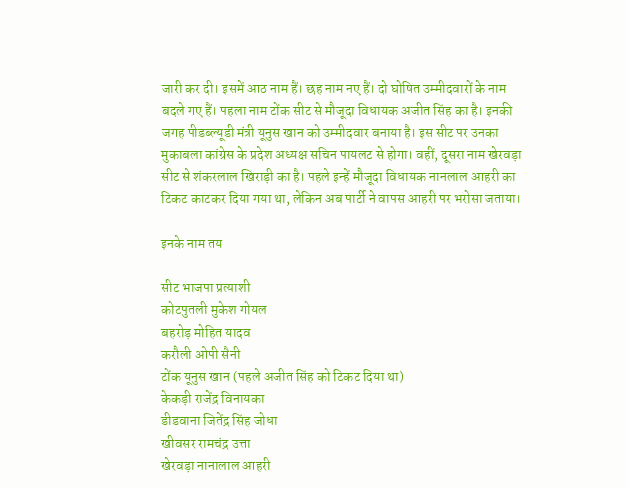जारी कर दी। इसमें आठ नाम हैं। छह नाम नए हैं। दो घोषित उम्मीदवारों के नाम बदले गए हैं। पहला नाम टोंक सीट से मौजूदा विधायक अजीत सिंह का है। इनकी जगह पीडब्ल्यूडी मंत्री यूनुस खान को उम्मीदवार बनाया है। इस सीट पर उनका मुकाबला कांग्रेस के प्रदेश अध्यक्ष सचिन पायलट से होगा। वहीं, दूसरा नाम खेरवड़ा सीट से शंकरलाल खिराड़ी का है। पहले इन्हें मौजूदा विधायक नानलाल आहरी का टिकट काटकर दिया गया था, लेकिन अब पार्टी ने वापस आहरी पर भरोसा जताया।

इनके नाम तय

सीट भाजपा प्रत्याशी
कोटपुतली मुकेश गोयल
बहरोड़ मोहित यादव
करौली ओपी सैनी
टोंक यूनुस खान (पहले अजीत सिंह को टिकट दिया था)
केकड़ी राजेंद्र विनायका
डीडवाना जितेंद्र सिंह जोधा
खीवसर रामचंद्र उत्ता
खेरवड़ा नानालाल आहरी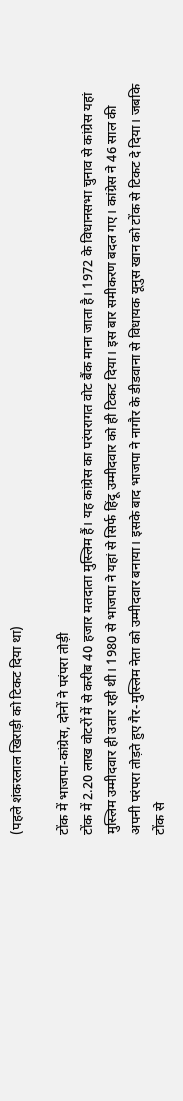(पहले शंकरलाल खिराड़ी को टिकट दिया था)

टोंक में भाजपा-कांग्रेस, दोनों ने परंपरा तोड़ी
टोंक में 2.20 लाख वोटरों में से करीब 40 हजार मतदाता मुस्लिम हैं। यह कांग्रेस का परंपरागत वोट बैंक माना जाता है। 1972 के विधानसभा चुनाव से कांग्रेस यहां मुस्लिम उम्मीदवार ही उतार रही थी। 1980 से भाजपा ने यहां से सिर्फ हिंदू उम्मीदवार को ही टिकट दिया। इस बार समीकरण बदल गए। कांग्रेस ने 46 साल की अपनी परंपरा तोड़ते हुए गैर-मुस्लिम नेता को उम्मीदवार बनाया। इसके बाद भाजपा ने नागौर के डीडवाना से विधायक यूनुस खान को टोंक से टिकट दे दिया। जबकि टोंक से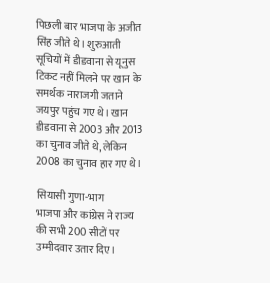पिछली बार भाजपा के अजीत सिंह जीते थे। शुरुआती सूचियों में डीडवाना से यूनुस टिकट नहीं मिलने पर खान के समर्थक नाराजगी जताने जयपुर पहुंच गए थे। खान डीडवाना से 2003 और 2013 का चुनाव जीते थे, लेकिन 2008 का चुनाव हार गए थे।

सियासी गुणा-भाग
भाजपा और कांग्रेस ने राज्य की सभी 200 सीटों पर उम्मीदवार उतार दिए।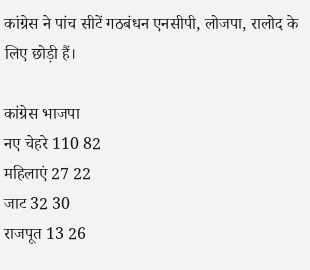कांग्रेस ने पांच सीटें गठबंधन एनसीपी, लोजपा, रालोद के लिए छोड़ी हैं।

कांग्रेस भाजपा
नए चेहरे 110 82
महिलाएं 27 22
जाट 32 30
राजपूत 13 26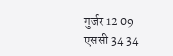गुर्जर 12 09
एससी 34 34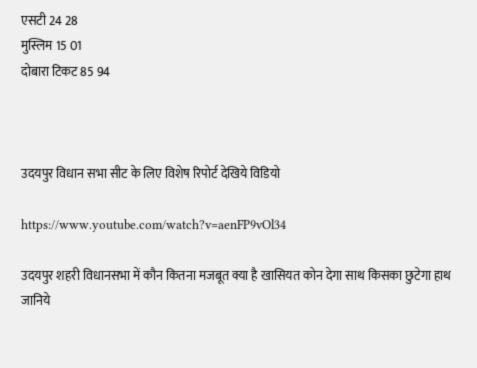एसटी 24 28
मुस्लिम 15 01
दोबारा टिकट 85 94



उदयपुर विधान सभा सीट के लिए विशेष रिपोर्ट देखिये विडियो

https://www.youtube.com/watch?v=aenFP9vOl34

उदयपुर शहरी विधानसभा में कौन कितना मजबूत क्या है खासियत कोन देगा साथ किसका छुटेगा हाथ जानिये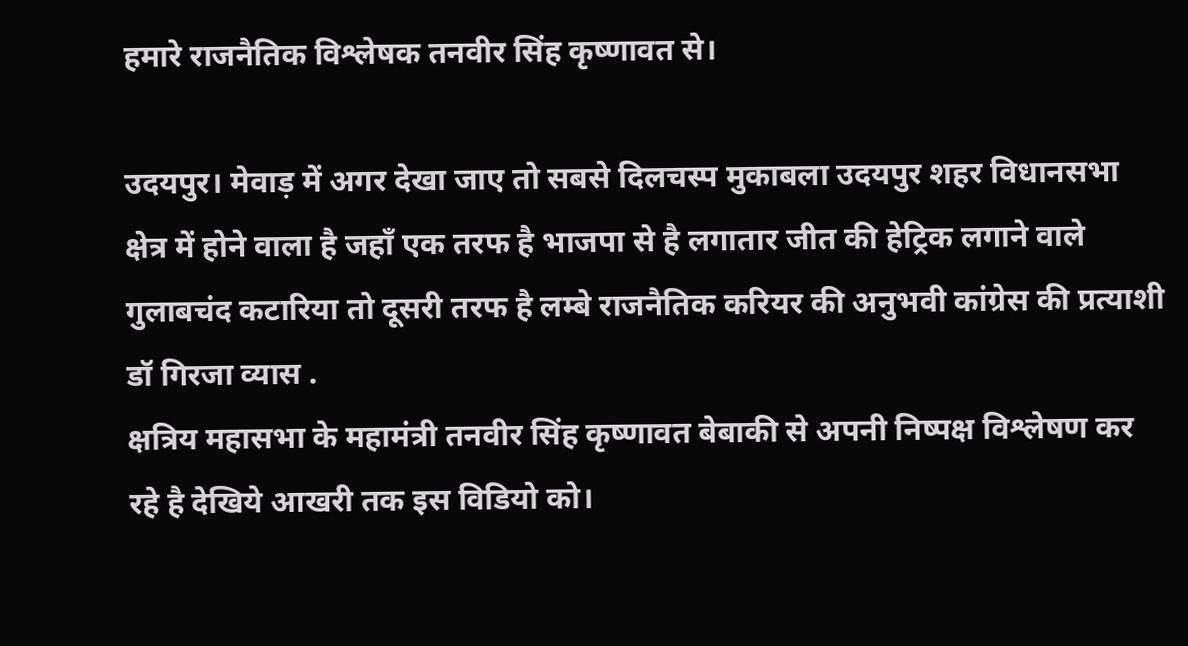हमारे राजनैतिक विश्लेषक तनवीर सिंह कृष्णावत से।

उदयपुर। मेवाड़ में अगर देखा जाए तो सबसे दिलचस्प मुकाबला उदयपुर शहर विधानसभा क्षेत्र में होने वाला है जहाँ एक तरफ है भाजपा से है लगातार जीत की हेट्रिक लगाने वाले गुलाबचंद कटारिया तो दूसरी तरफ है लम्बे राजनैतिक करियर की अनुभवी कांग्रेस की प्रत्याशी डॉ गिरजा व्यास .
क्षत्रिय महासभा के महामंत्री तनवीर सिंह कृष्णावत बेबाकी से अपनी निष्पक्ष विश्लेषण कर रहे है देखिये आखरी तक इस विडियो को।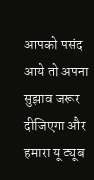आपको पसंद आये तो अपना सुझाव जरूर दीजिएगा और हमारा यू ट्यूब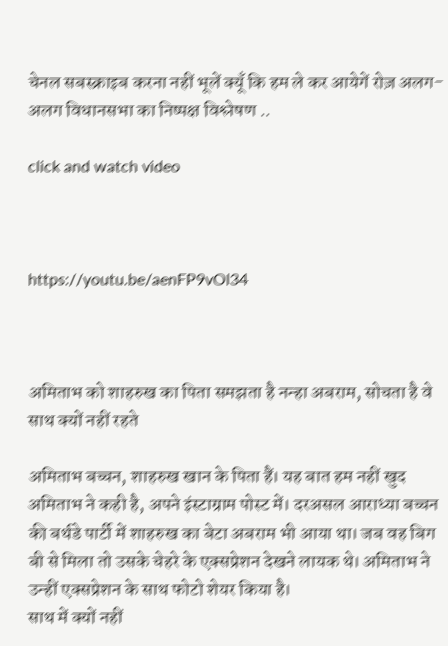चेनल सबस्क्राइब करना नहीं भूलें क्यूँ कि हम ले कर आयेगें रोज़ अलग-अलग विधानसभा का निष्पक्ष विश्लेषण ..

click and watch video



https://youtu.be/aenFP9vOl34



अमिताभ को शाहरुख का पिता समझता है नन्हा अबराम, सोचता है वे साथ क्यों नहीं रहते

अमिताभ बच्चन, शाहरुख खान के पिता हैं। यह बात हम नहीं खुद अमिताभ ने कही है, अपने इंस्टाग्राम पोस्ट में। दरअसल आराध्या बच्चन की बर्थडे पार्टी में शाहरुख का बेटा अबराम भी आया था। जब वह बिग बी से मिला तो उसके चेहरे के एक्सप्रेशन देखने लायक थे। अमिताभ ने उन्हीं एक्सप्रेशन के साथ फोटो शेयर किया है।
साथ में क्यों नहीं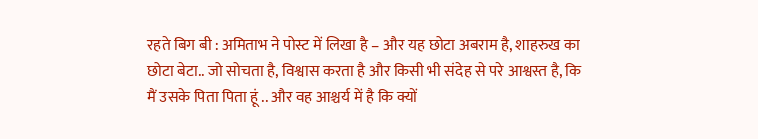रहते बिग बी : अमिताभ ने पोस्ट में लिखा है – और यह छोटा अबराम है, शाहरुख का छोटा बेटा.. जो सोचता है, विश्वास करता है और किसी भी संदेह से परे आश्वस्त है, कि मैं उसके पिता पिता हूं .. और वह आश्चर्य में है कि क्यों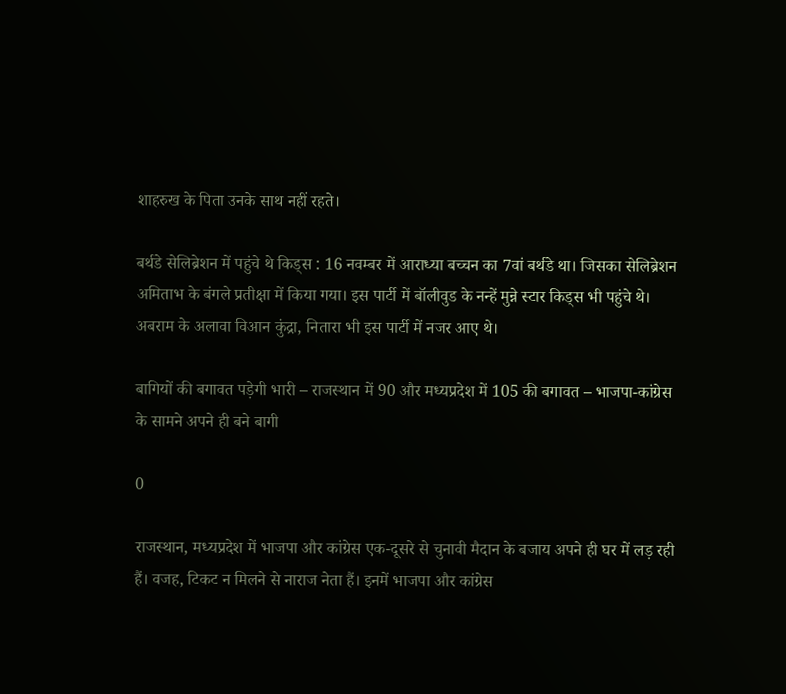शाहरुख के पिता उनके साथ नहीं रहते।

बर्थडे सेलिब्रेशन में पहुंचे थे किड्स : 16 नवम्बर में आराध्या बच्चन का 7वां बर्थडे था। जिसका सेलिब्रेशन अमिताभ के बंगले प्रतीक्षा में किया गया। इस पार्टी में बॉलीवुड के नन्हें मुन्ने स्टार किड्स भी पहुंचे थे। अबराम के अलावा विआन कुंद्रा, नितारा भी इस पार्टी में नजर आए थे।

बागियों की बगावत पड़ेगी भारी – राजस्थान में 90 और मध्यप्रदेश में 105 की बगावत – भाजपा-कांग्रेस के सामने अपने ही बने बागी

0

राजस्थान, मध्यप्रदेश में भाजपा और कांग्रेस एक-दूसरे से चुनावी मैदान के बजाय अपने ही घर में लड़ रही हैं। वजह, टिकट न मिलने से नाराज नेता हैं। इनमें भाजपा और कांग्रेस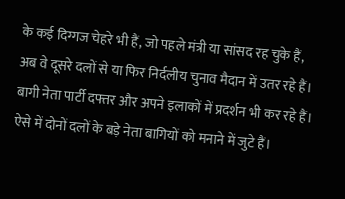के कई दिग्गज चेहरे भी हैं, जो पहले मंत्री या सांसद रह चुके हैं, अब वे दूसरे दलों से या फिर निर्दलीय चुनाव मैदान में उतर रहे हैं। बागी नेता पार्टी दफ्तर और अपने इलाकों में प्रदर्शन भी कर रहे हैं। ऐसे में दोनों दलों के बड़े नेता बागियों को मनाने में जुटे हैं।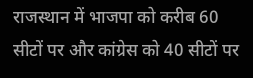राजस्थान में भाजपा को करीब 60 सीटों पर और कांग्रेस को 40 सीटों पर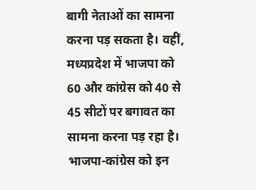बागी नेताओं का सामना करना पड़ सकता है। वहीं, मध्यप्रदेश में भाजपा को 60 और कांग्रेस को 40 से 45 सीटों पर बगावत का सामना करना पड़ रहा है। भाजपा-कांग्रेस को इन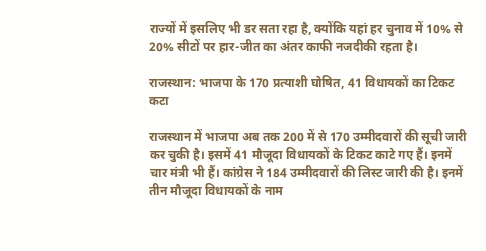राज्यों में इसलिए भी डर सता रहा है, क्योंकि यहां हर चुनाव में 10% से 20% सीटों पर हार-जीत का अंतर काफी नजदीकी रहता है।

राजस्थान: भाजपा के 170 प्रत्याशी घोषित, 41 विधायकों का टिकट कटा

राजस्थान में भाजपा अब तक 200 में से 170 उम्मीदवारों की सूची जारी कर चुकी है। इसमें 41 मौजूदा विधायकों के टिकट काटे गए हैं। इनमें चार मंत्री भी हैं। कांग्रेस ने 184 उम्मीदवारों की लिस्ट जारी की है। इनमें तीन मौजूदा विधायकों के नाम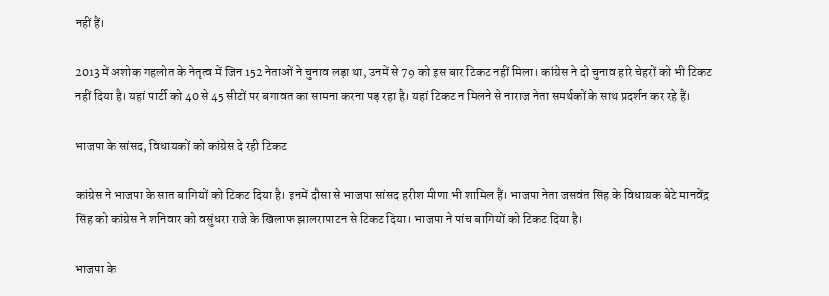नहीं हैं।

2013 में अशोक गहलोत के नेतृत्व में जिन 152 नेताओं ने चुनाव लड़ा था, उनमें से 79 को इस बार टिकट नहीं मिला। कांग्रेस ने दो चुनाव हारे चेहरों को भी टिकट नहीं दिया है। यहां पार्टी को 40 से 45 सीटों पर बगावत का सामना करना पड़ रहा है। यहां टिकट न मिलने से नाराज नेता समर्थकों के साथ प्रदर्शन कर रहे हैं।

भाजपा के सांसद, विधायकों को कांग्रेस दे रही टिकट

कांग्रेस ने भाजपा के सात बागियों को टिकट दिया है। इनमें दौसा से भाजपा सांसद हरीश मीणा भी शामिल हैं। भाजपा नेता जसवंत सिंह के विधायक बेटे मानवेंद्र सिंह को कांग्रेस ने शनिवार को वसुंधरा राजे के खिलाफ झालरापाटन से टिकट दिया। भाजपा ने पांच बागियों को टिकट दिया है।

भाजपा के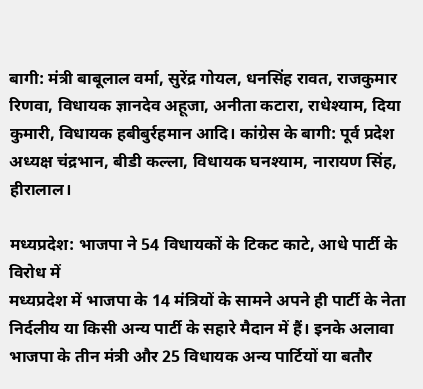बागी: मंत्री बाबूलाल वर्मा, सुरेंद्र गोयल, धनसिंह रावत, राजकुमार रिणवा, विधायक ज्ञानदेव अहूजा, अनीता कटारा, राधेश्याम, दिया कुमारी, विधायक हबीबुर्रहमान आदि। कांग्रेस के बागी: पूर्व प्रदेश अध्यक्ष चंद्रभान, बीडी कल्ला, विधायक घनश्याम, नारायण सिंह, हीरालाल।

मध्यप्रदेश: भाजपा ने 54 विधायकों के टिकट काटे, आधे पार्टी के विरोध में
मध्यप्रदेश में भाजपा के 14 मंत्रियों के सामने अपने ही पार्टी के नेता निर्दलीय या किसी अन्य पार्टी के सहारे मैदान में हैं। इनके अलावा भाजपा के तीन मंत्री और 25 विधायक अन्य पार्टियों या बतौर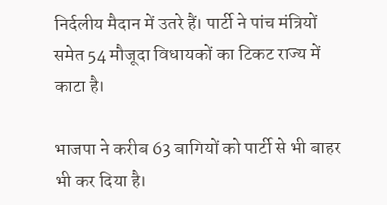निर्दलीय मैदान में उतरे हैं। पार्टी ने पांच मंत्रियों समेत 54 मौजूदा विधायकों का टिकट राज्य में काटा है।

भाजपा ने करीब 63 बागियों को पार्टी से भी बाहर भी कर दिया है।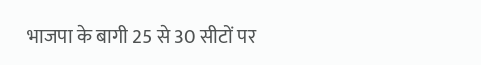भाजपा के बागी 25 से 30 सीटों पर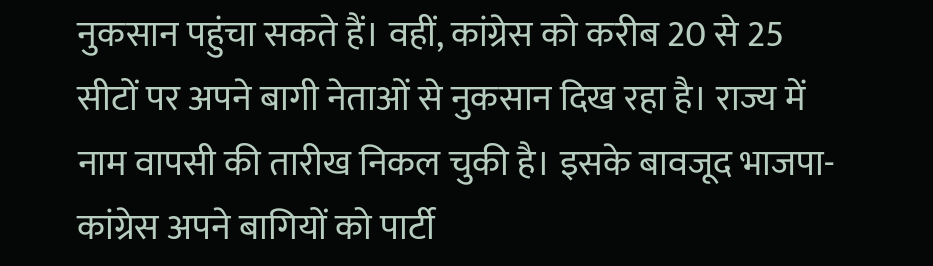नुकसान पहुंचा सकते हैं। वहीं, कांग्रेस को करीब 20 से 25 सीटों पर अपने बागी नेताओं से नुकसान दिख रहा है। राज्य में नाम वापसी की तारीख निकल चुकी है। इसके बावजूद भाजपा-कांग्रेस अपने बागियों को पार्टी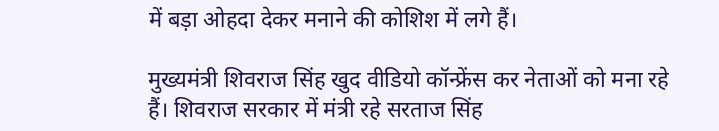में बड़ा ओहदा देकर मनाने की कोशिश में लगे हैं।

मुख्यमंत्री शिवराज सिंह खुद वीडियो कॉन्फ्रेंस कर नेताओं को मना रहे हैं। शिवराज सरकार में मंत्री रहे सरताज सिंह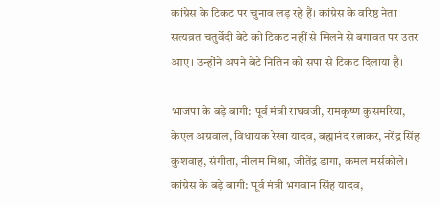कांग्रेस के टिकट पर चुनाव लड़ रहे हैं। कांग्रेस के वरिष्ठ नेता सत्यव्रत चतुर्वेदी बेटे को टिकट नहीं से मिलने से बगावत पर उतर आए। उन्होंने अपने बेटे नितिन को सपा से टिकट दिलाया है।

भाजपा के बड़े बागी: पूर्व मंत्री राघवजी, रामकृष्ण कुसमरिया, केएल अग्रवाल, विधायक रेखा यादव, बह्मानंद रत्नाकर, नरेंद्र सिंह कुशवाह, संगीता, नीलम मिश्रा, जीतेंद्र डागा, कमल मर्सकोले। कांग्रेस के बड़े बागी: पूर्व मंत्री भगवान सिंह यादव,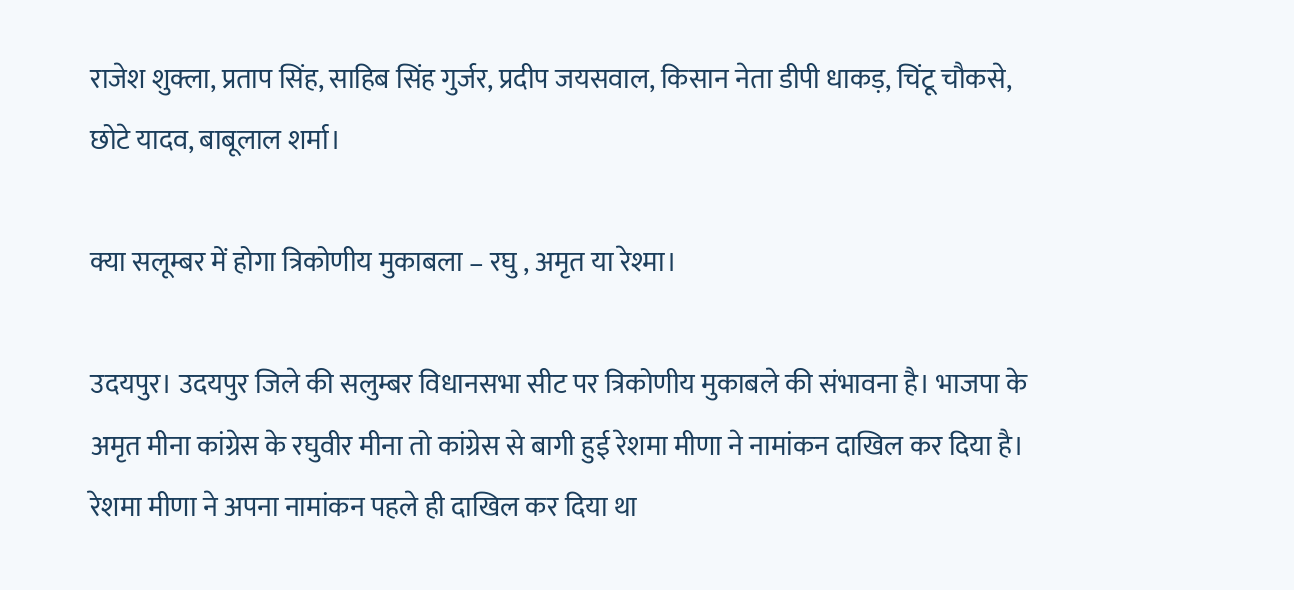राजेश शुक्ला, प्रताप सिंह, साहिब सिंह गुर्जर, प्रदीप जयसवाल, किसान नेता डीपी धाकड़, चिंटू चौकसे, छोटे यादव, बाबूलाल शर्मा।

क्या सलूम्बर में होगा त्रिकोणीय मुकाबला – रघु , अमृत या रेश्मा।

उदयपुर। उदयपुर जिले की सलुम्बर विधानसभा सीट पर त्रिकोणीय मुकाबले की संभावना है। भाजपा के अमृत मीना कांग्रेस के रघुवीर मीना तो कांग्रेस से बागी हुई रेशमा मीणा ने नामांकन दाखिल कर दिया है। रेशमा मीणा ने अपना नामांकन पहले ही दाखिल कर दिया था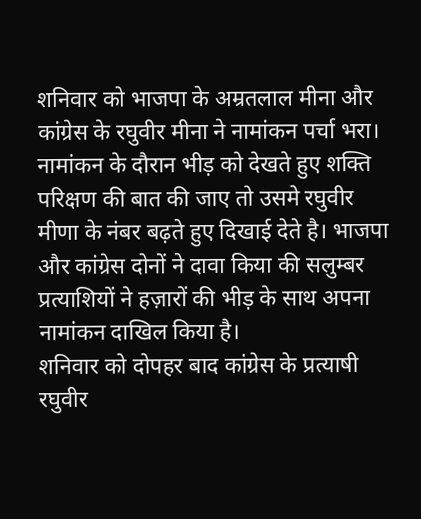शनिवार को भाजपा के अम्रतलाल मीना और कांग्रेस के रघुवीर मीना ने नामांकन पर्चा भरा। नामांकन के दौरान भीड़ को देखते हुए शक्ति परिक्षण की बात की जाए तो उसमे रघुवीर मीणा के नंबर बढ़ते हुए दिखाई देते है। भाजपा और कांग्रेस दोनों ने दावा किया की सलुम्बर प्रत्याशियों ने हज़ारों की भीड़ के साथ अपना नामांकन दाखिल किया है।
शनिवार को दोपहर बाद कांग्रेस के प्रत्याषी रघुवीर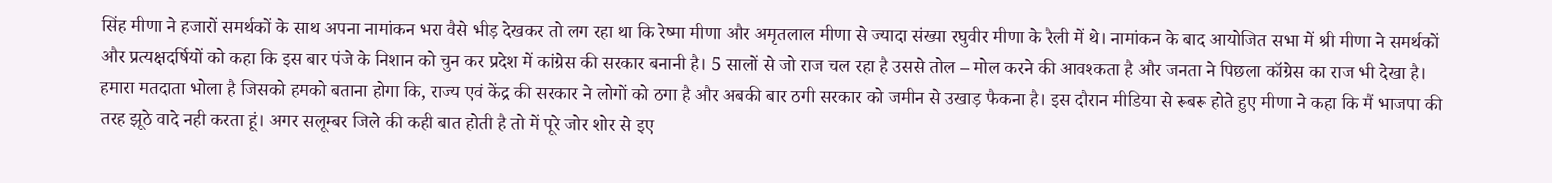सिंह मीणा ने हजारों समर्थकों के साथ अपना नामांकन भरा वैसे भीड़ देखकर तो लग रहा था कि रेष्मा मीणा और अमृतलाल मीणा से ज्यादा संख्या रघुवीर मीणा के रैली में थे। नामांकन के बाद आयोजित सभा में श्री मीणा ने समर्थकों और प्रत्यक्षदर्षियों को कहा कि इस बार पंजे के निशान को चुन कर प्रदेश में कांग्रेस की सरकार बनानी है। 5 सालों से जो राज चल रहा है उससे तोल – मोल करने की आवश्कता है और जनता ने पिछला कॉग्रेस का राज भी देखा है। हमारा मतदाता भोला है जिसको हमको बताना होगा कि, राज्य एवं केंद्र की सरकार ने लोगों को ठगा है और अबकी बार ठगी सरकार को जमीन से उखाड़ फैकना है। इस दौरान मीडिया से रूबरू होते हुए मीणा ने कहा कि मैं भाजपा की तरह झूठे वादे नही करता हूं। अगर सलूम्बर जिले की कही बात होती है तो में पूरे जोर शोर से इए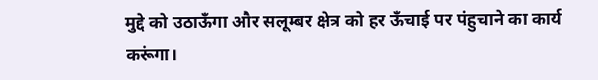मुद्दे को उठाऊँगा और सलूम्बर क्षेत्र को हर ऊँचाई पर पंहुचाने का कार्य करूंगा।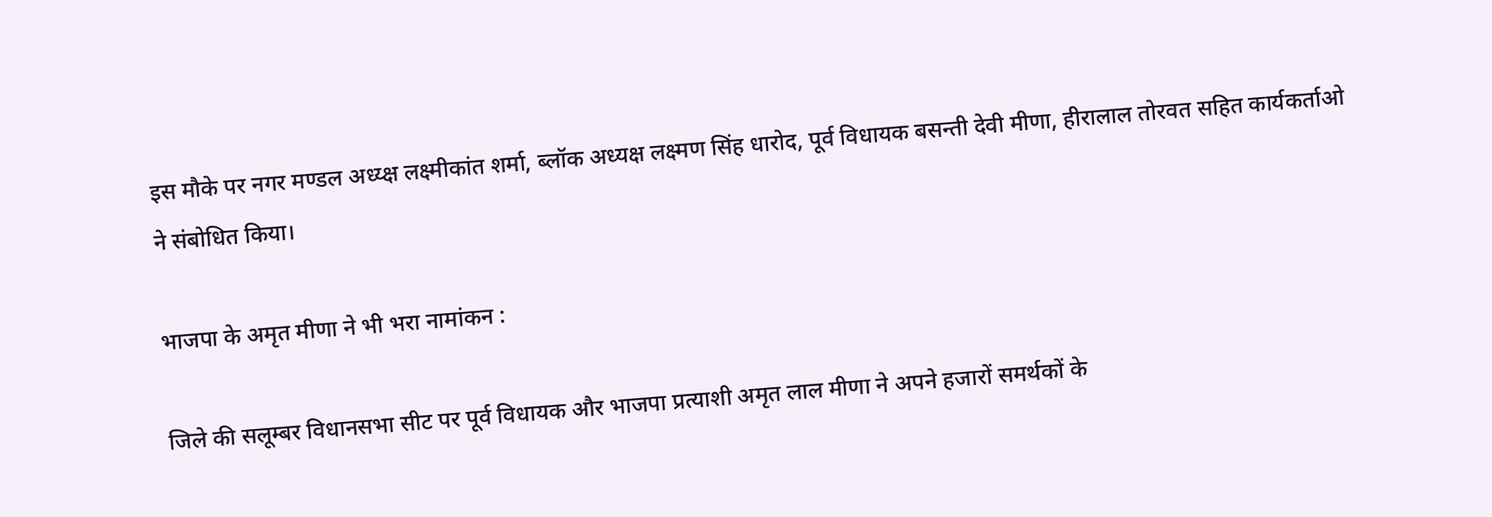इस मौके पर नगर मण्डल अध्य्क्ष लक्ष्मीकांत शर्मा, ब्लॉक अध्यक्ष लक्ष्मण सिंह धारोद, पूर्व विधायक बसन्ती देवी मीणा, हीरालाल तोरवत सहित कार्यकर्ताओ ने संबोधित किया।

भाजपा के अमृत मीणा ने भी भरा नामांकन :

जिले की सलूम्बर विधानसभा सीट पर पूर्व विधायक और भाजपा प्रत्याशी अमृत लाल मीणा ने अपने हजारों समर्थकों के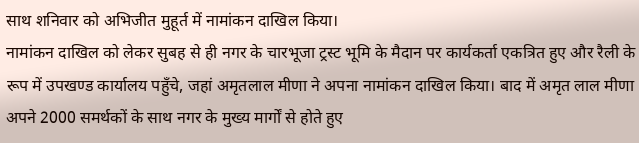साथ शनिवार को अभिजीत मुहूर्त में नामांकन दाखिल किया।
नामांकन दाखिल को लेकर सुबह से ही नगर के चारभूजा ट्रस्ट भूमि के मैदान पर कार्यकर्ता एकत्रित हुए और रैली के रूप में उपखण्ड कार्यालय पहुँचे, जहां अमृतलाल मीणा ने अपना नामांकन दाखिल किया। बाद में अमृत लाल मीणा अपने 2000 समर्थकों के साथ नगर के मुख्य मार्गों से होते हुए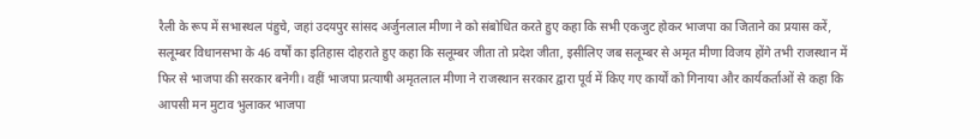रैली के रूप में सभास्थल पंहुचे, जहां उदयपुर सांसद अर्जुनलाल मीणा ने को संबोधित करते हुए कहा कि सभी एकजुट होकर भाजपा का जिताने का प्रयास करें, सलूम्बर विधानसभा के 46 वर्षों का इतिहास दोहराते हुए कहा कि सलूम्बर जीता तो प्रदेश जीता, इसीलिए जब सलूम्बर से अमृत मीणा विजय होंगे तभी राजस्थान में फिर से भाजपा की सरकार बनेगी। वहीं भाजपा प्रत्याषी अमृतलाल मीणा ने राजस्थान सरकार द्वारा पूर्व में किए गए कार्यों को गिनाया और कार्यकर्ताओं से कहा कि आपसी मन मुटाव भुलाकर भाजपा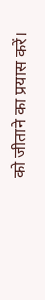को जीताने का प्रयास करें।